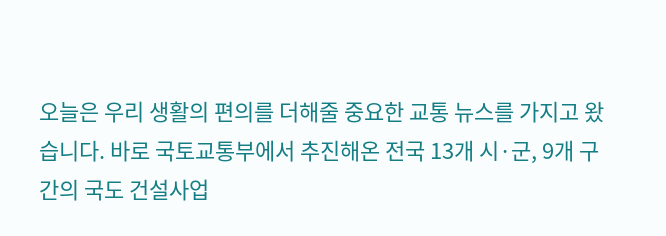오늘은 우리 생활의 편의를 더해줄 중요한 교통 뉴스를 가지고 왔습니다. 바로 국토교통부에서 추진해온 전국 13개 시·군, 9개 구간의 국도 건설사업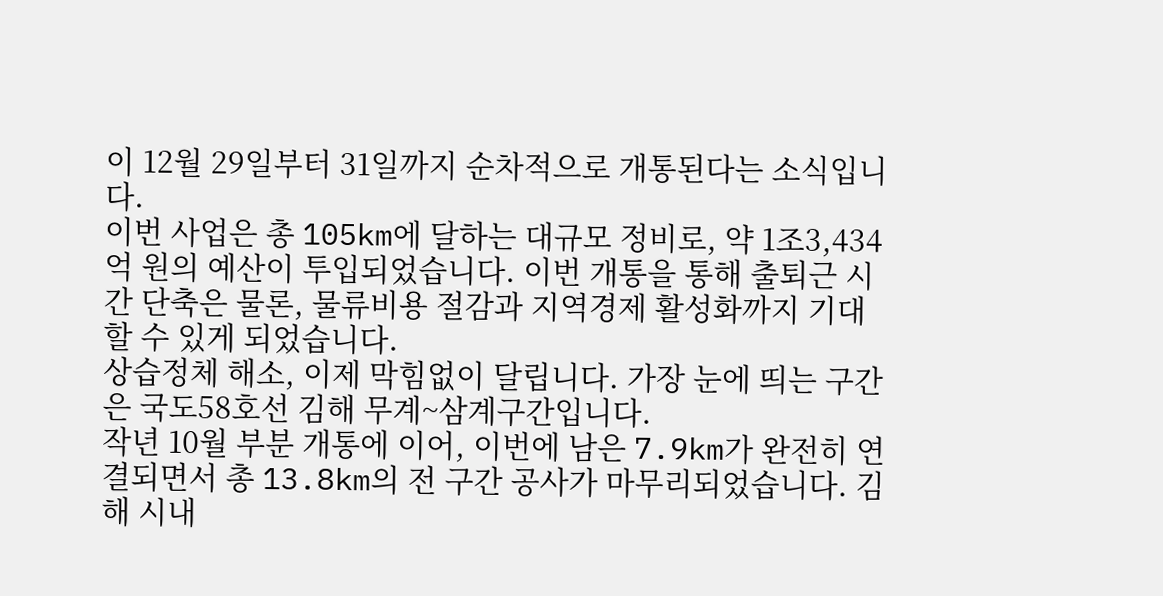이 12월 29일부터 31일까지 순차적으로 개통된다는 소식입니다.
이번 사업은 총 105km에 달하는 대규모 정비로, 약 1조3,434억 원의 예산이 투입되었습니다. 이번 개통을 통해 출퇴근 시간 단축은 물론, 물류비용 절감과 지역경제 활성화까지 기대할 수 있게 되었습니다.
상습정체 해소, 이제 막힘없이 달립니다. 가장 눈에 띄는 구간은 국도58호선 김해 무계~삼계구간입니다.
작년 10월 부분 개통에 이어, 이번에 남은 7.9km가 완전히 연결되면서 총 13.8km의 전 구간 공사가 마무리되었습니다. 김해 시내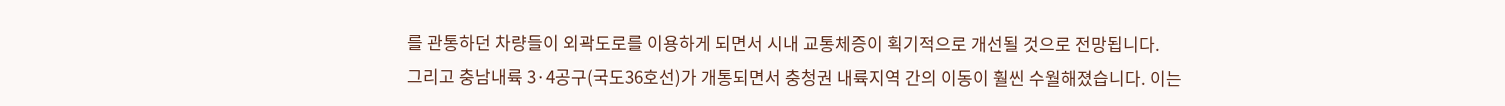를 관통하던 차량들이 외곽도로를 이용하게 되면서 시내 교통체증이 획기적으로 개선될 것으로 전망됩니다.
그리고 충남내륙 3·4공구(국도36호선)가 개통되면서 충청권 내륙지역 간의 이동이 훨씬 수월해졌습니다. 이는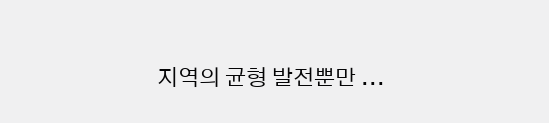지역의 균형 발전뿐만 ...